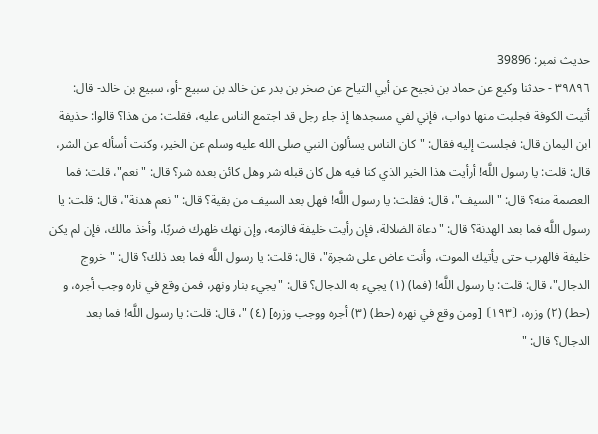حدیث نمبر: 39896
٣٩٨٩٦ - حدثنا وكيع عن حماد بن نجيح عن أبي التياح عن صخر بن بدر عن خالد بن سبيع -أو، سبيع بن خالد- قال: أتيت الكوفة فجلبت منها دواب، فإني لفي مسجدها إذ جاء رجل قد اجتمع الناس عليه، فقلت: من هذا؟ قالوا: حذيفة ابن اليمان قال: فجلست إليه فقال: "كان الناس يسألون النبي صلى الله عليه وسلم عن الخير، وكنت أسأله عن الشر، قال: قلت: يا رسول اللَّه! أرأيت هذا الخير الذي كنا فيه هل كان قبله شر وهل كائن بعده شر؟ قال: "نعم"، قلت: فما العصمة منه؟ قال: "السيف"، قال: فقلت: يا رسول اللَّه! فهل بعد السيف من بقية؟ قال: "نعم هدنة"، قال: قلت: يا رسول اللَّه فما بعد الهدنة؟ قال: "دعاة الضلالة، فإن رأيت خليفة فالزمه، وإن نهك ظهرك ضربًا، وأخذ مالك، فإن لم يكن خليفة فالهرب حتى يأتيك الموت، وأنت عاض على شجرة"، قال: قلت: يا رسول اللَّه فما بعد ذلك؟ قال: "خروج الدجال"، قال: قلت: يا رسول اللَّه! (فما) (١) يجيء به الدجال؟ قال: "يجيء بنار ونهر، فمن وقع في ناره وجب أجره، و (حط) (٢) وزره، ⦗١٩٣⦘ [ومن وقع في نهره (حط) (٣) أجره ووجب وزره] (٤) "، قال: قلت: يا رسول اللَّه! فما بعد الدجال؟ قال: "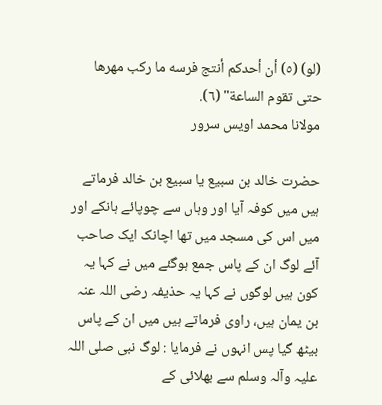(لو) (٥) أن أحدكم أنتج فرسه ما ركب مهرها حتى تقوم الساعة" (٦).
مولانا محمد اویس سرور

حضرت خالد بن سبیع یا سبیع بن خالد فرماتے ہیں میں کوفہ آیا اور وہاں سے چوپائے ہانکے اور میں اس کی مسجد میں تھا اچانک ایک صاحب آئے لوگ ان کے پاس جمع ہوگئے میں نے کہا یہ کون ہیں لوگوں نے کہا یہ حذیفہ رضی اللہ عنہ بن یمان ہیں، راوی فرماتے ہیں میں ان کے پاس بیٹھ گیا پس انہوں نے فرمایا : لوگ نبی صلی اللہ علیہ وآلہ وسلم سے بھلائی کے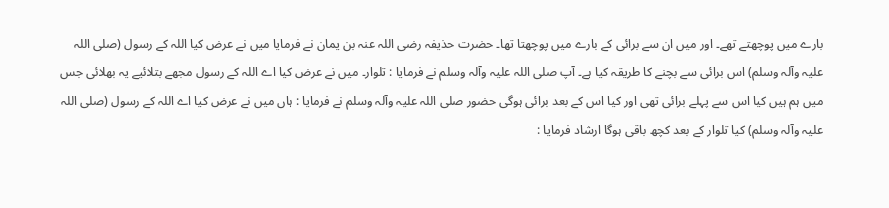بارے میں پوچھتے تھے۔ اور میں ان سے برائی کے بارے میں پوچھتا تھا۔ حضرت حذیفہ رضی اللہ عنہ بن یمان نے فرمایا میں نے عرض کیا اللہ کے رسول (صلی اللہ علیہ وآلہ وسلم) اس برائی سے بچنے کا طریقہ کیا ہے۔ آپ صلی اللہ علیہ وآلہ وسلم نے فرمایا : تلوار۔ میں نے عرض کیا اے اللہ کے رسول مجھے بتلائیے یہ بھلائی جس میں ہم ہیں کیا اس سے پہلے برائی تھی اور کیا اس کے بعد برائی ہوگی حضور صلی اللہ علیہ وآلہ وسلم نے فرمایا : ہاں میں نے عرض کیا اے اللہ کے رسول (صلی اللہ علیہ وآلہ وسلم) کیا تلوار کے بعد کچھ باقی ہوگا ارشاد فرمایا :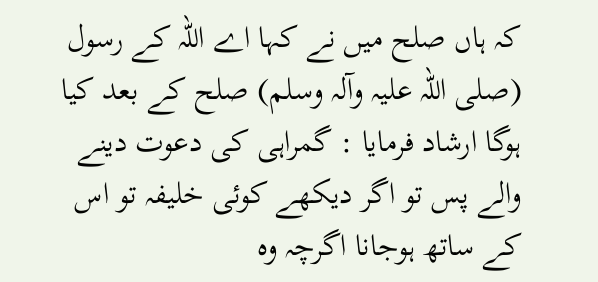کہ ہاں صلح میں نے کہا اے اللہ کے رسول (صلی اللہ علیہ وآلہ وسلم) صلح کے بعد کیا ہوگا ارشاد فرمایا : گمراہی کی دعوت دینے والے پس تو اگر دیکھے کوئی خلیفہ تو اس کے ساتھ ہوجانا اگرچہ وہ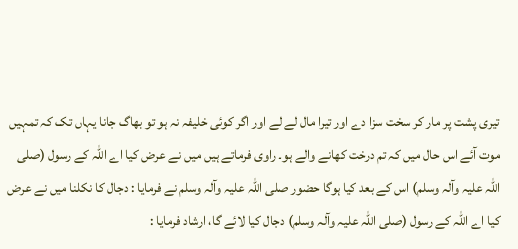تیری پشت پر مار کر سخت سزا دے اور تیرا مال لے لے اور اگر کوئی خلیفہ نہ ہو تو بھاگ جانا یہاں تک کہ تمہیں موت آئے اس حال میں کہ تم درخت کھانے والے ہو۔ راوی فرماتے ہیں میں نے عرض کیا اے اللہ کے رسول (صلی اللہ علیہ وآلہ وسلم) اس کے بعد کیا ہوگا حضور صلی اللہ علیہ وآلہ وسلم نے فرمایا : دجال کا نکلنا میں نے عرض کیا اے اللہ کے رسول (صلی اللہ علیہ وآلہ وسلم) دجال کیا لائے گا، ارشاد فرمایا :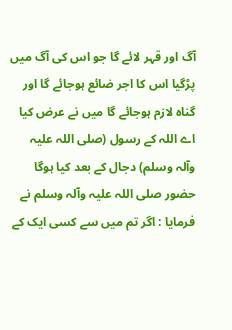آگ اور قہر لائے گا جو اس کی آگ میں پڑگیا اس کا اجر ضائع ہوجائے گا اور گناہ لازم ہوجائے گا میں نے عرض کیا اے اللہ کے رسول (صلی اللہ علیہ وآلہ وسلم) دجال کے بعد کیا ہوگا حضور صلی اللہ علیہ وآلہ وسلم نے فرمایا : اگر تم میں سے کسی ایک کے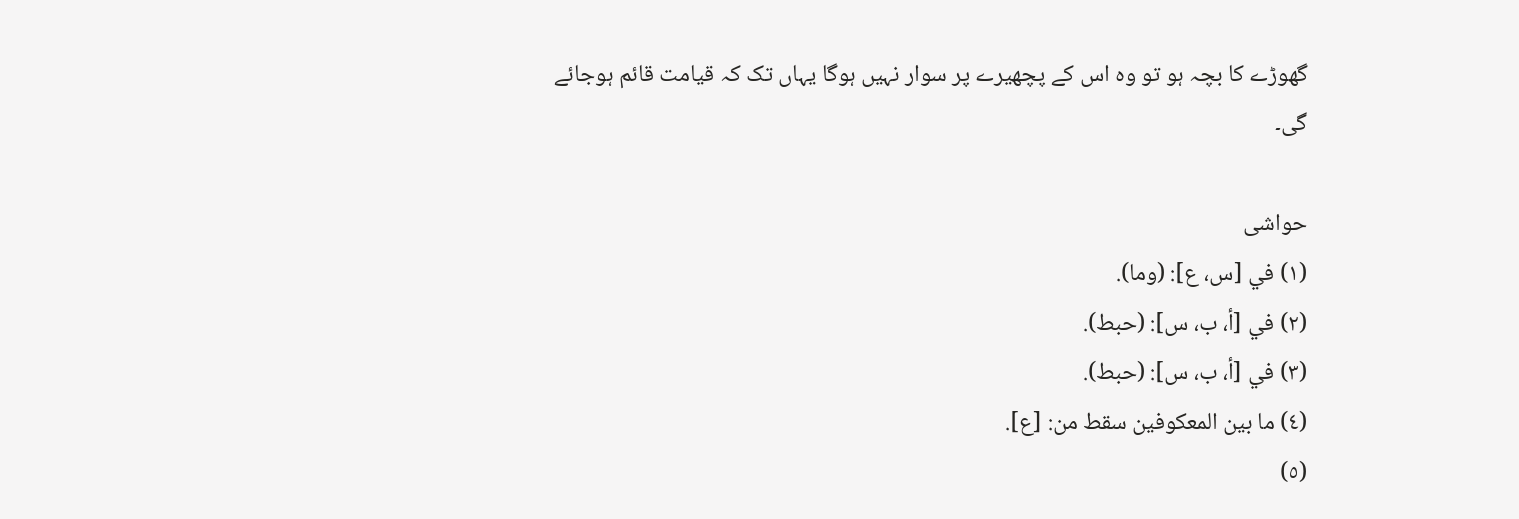گھوڑے کا بچہ ہو تو وہ اس کے پچھیرے پر سوار نہیں ہوگا یہاں تک کہ قیامت قائم ہوجائے گی۔

حواشی
(١) في [س، ع]: (وما).
(٢) في [أ، ب، س]: (حبط).
(٣) في [أ، ب، س]: (حبط).
(٤) ما بين المعكوفين سقط من: [ع].
(٥)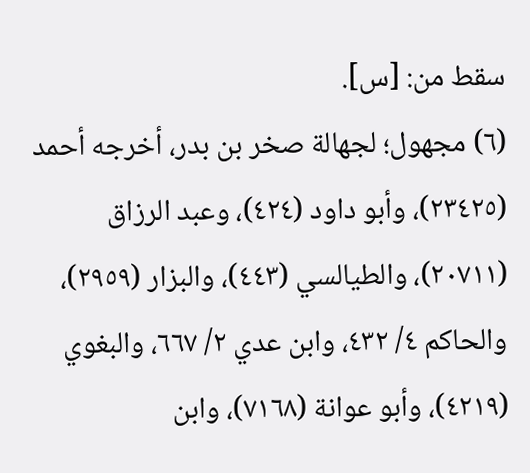سقط من: [س].
(٦) مجهول؛ لجهالة صخر بن بدر، أخرجه أحمد (٢٣٤٢٥)، وأبو داود (٤٢٤)، وعبد الرزاق (٢٠٧١١)، والطيالسي (٤٤٣)، والبزار (٢٩٥٩)، والحاكم ٤/ ٤٣٢، وابن عدي ٢/ ٦٦٧، والبغوي (٤٢١٩)، وأبو عوانة (٧١٦٨)، وابن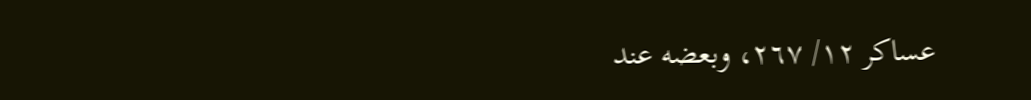عساكر ١٢/ ٢٦٧، وبعضه عند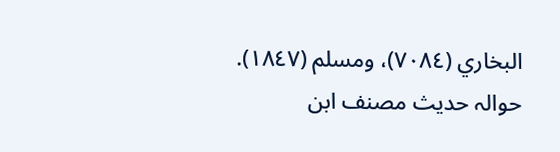البخاري (٧٠٨٤)، ومسلم (١٨٤٧).
حوالہ حدیث مصنف ابن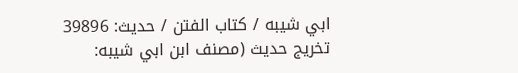ابي شيبه / كتاب الفتن / حدیث: 39896
تخریج حدیث (مصنف ابن ابي شيبه: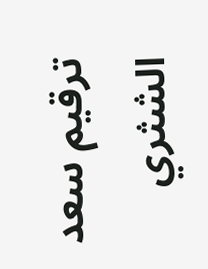ترقيم سعد الشثري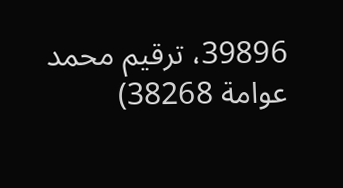39896، ترقيم محمد عوامة 38268)